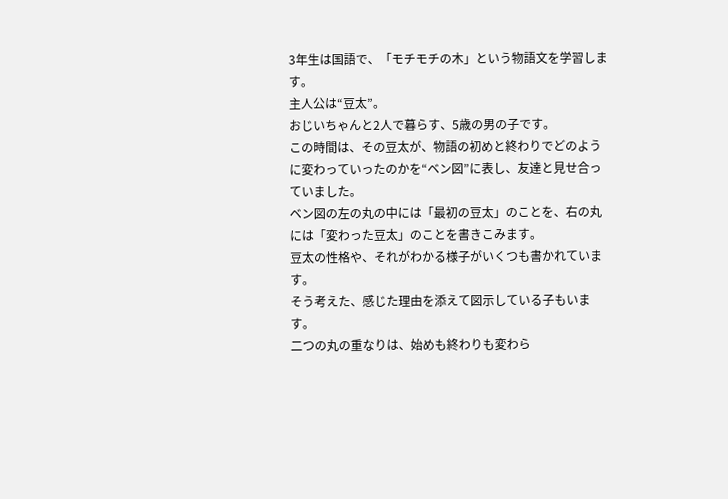3年生は国語で、「モチモチの木」という物語文を学習します。
主人公は“豆太”。
おじいちゃんと2人で暮らす、5歳の男の子です。
この時間は、その豆太が、物語の初めと終わりでどのように変わっていったのかを“ベン図”に表し、友達と見せ合っていました。
ベン図の左の丸の中には「最初の豆太」のことを、右の丸には「変わった豆太」のことを書きこみます。
豆太の性格や、それがわかる様子がいくつも書かれています。
そう考えた、感じた理由を添えて図示している子もいます。
二つの丸の重なりは、始めも終わりも変わら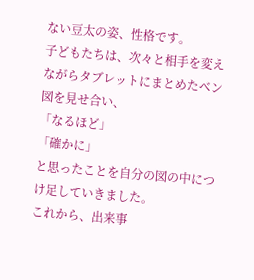ない豆太の姿、性格です。
子どもたちは、次々と相手を変えながらタブレットにまとめたベン図を見せ合い、
「なるほど」
「確かに」
と思ったことを自分の図の中につけ足していきました。
これから、出来事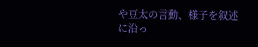や豆太の言動、様子を叙述に沿っ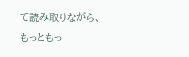て読み取りながら、もっともっ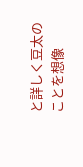と詳しく豆太のことを想像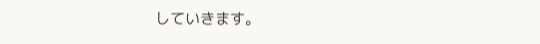していきます。